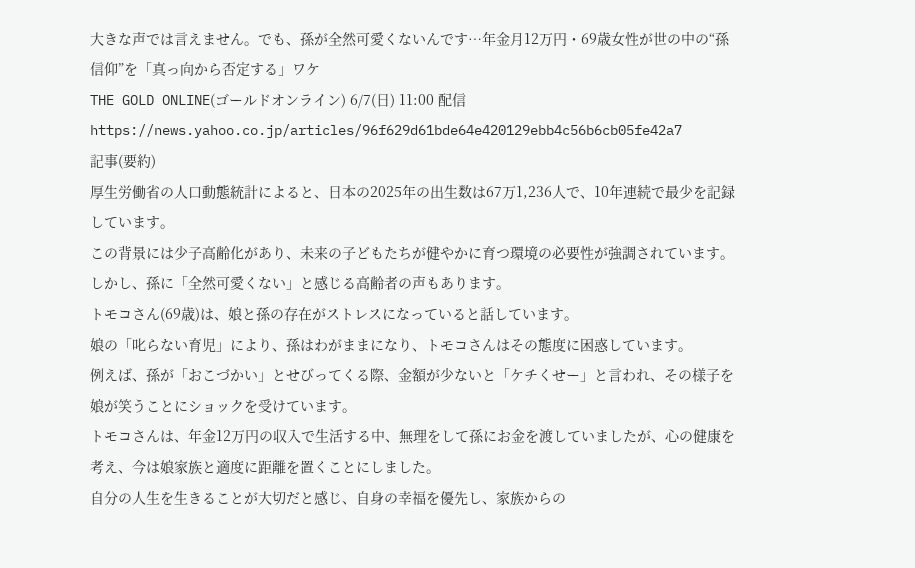大きな声では言えません。でも、孫が全然可愛くないんです…年金月12万円・69歳女性が世の中の“孫信仰”を「真っ向から否定する」ワケ
THE GOLD ONLINE(ゴールドオンライン) 6/7(日) 11:00 配信
https://news.yahoo.co.jp/articles/96f629d61bde64e420129ebb4c56b6cb05fe42a7
記事(要約)
厚生労働省の人口動態統計によると、日本の2025年の出生数は67万1,236人で、10年連続で最少を記録しています。
この背景には少子高齢化があり、未来の子どもたちが健やかに育つ環境の必要性が強調されています。
しかし、孫に「全然可愛くない」と感じる高齢者の声もあります。
トモコさん(69歳)は、娘と孫の存在がストレスになっていると話しています。
娘の「叱らない育児」により、孫はわがままになり、トモコさんはその態度に困惑しています。
例えば、孫が「おこづかい」とせびってくる際、金額が少ないと「ケチくせー」と言われ、その様子を娘が笑うことにショックを受けています。
トモコさんは、年金12万円の収入で生活する中、無理をして孫にお金を渡していましたが、心の健康を考え、今は娘家族と適度に距離を置くことにしました。
自分の人生を生きることが大切だと感じ、自身の幸福を優先し、家族からの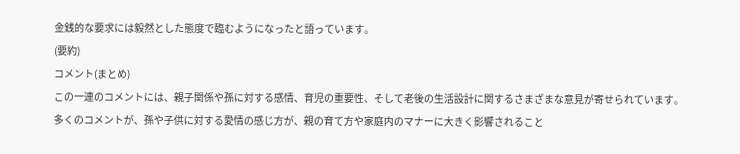金銭的な要求には毅然とした態度で臨むようになったと語っています。
(要約)
コメント(まとめ)
この一連のコメントには、親子関係や孫に対する感情、育児の重要性、そして老後の生活設計に関するさまざまな意見が寄せられています。
多くのコメントが、孫や子供に対する愛情の感じ方が、親の育て方や家庭内のマナーに大きく影響されること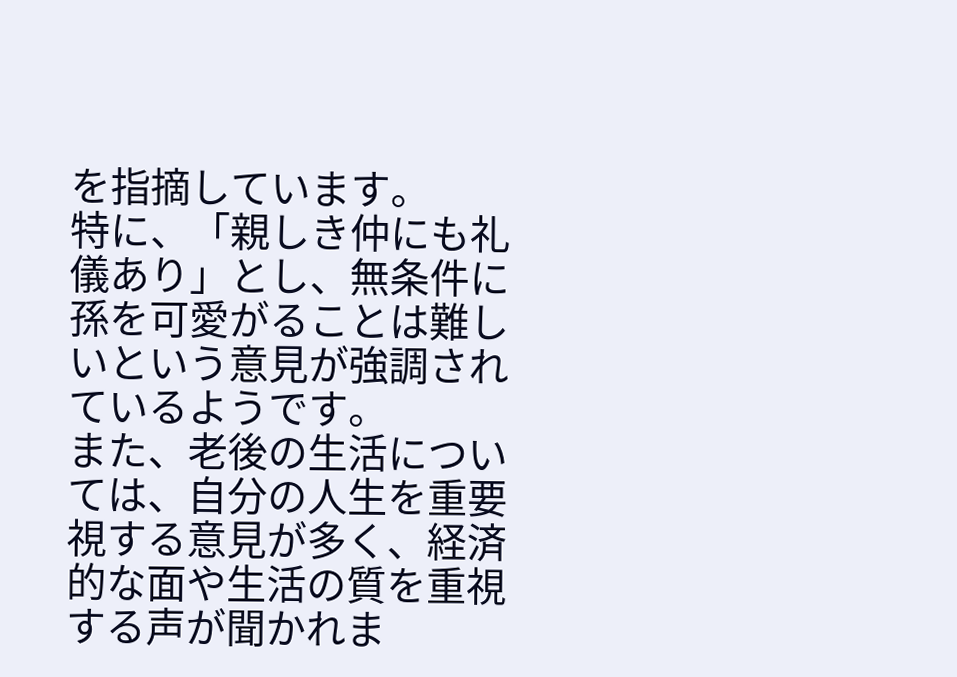を指摘しています。
特に、「親しき仲にも礼儀あり」とし、無条件に孫を可愛がることは難しいという意見が強調されているようです。
また、老後の生活については、自分の人生を重要視する意見が多く、経済的な面や生活の質を重視する声が聞かれま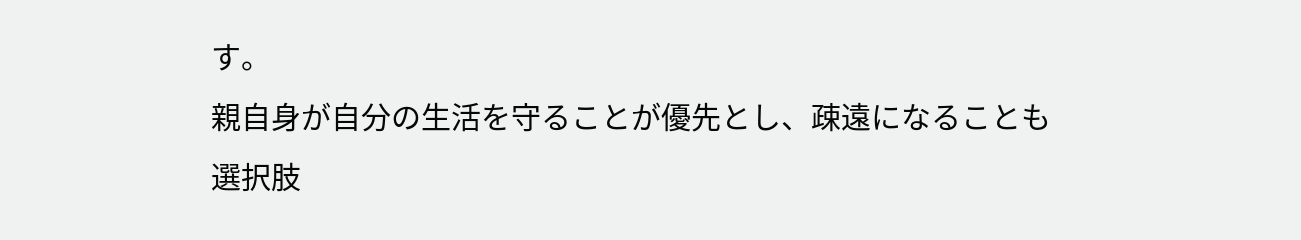す。
親自身が自分の生活を守ることが優先とし、疎遠になることも選択肢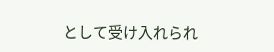として受け入れられ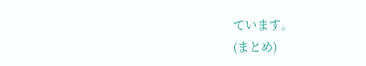ています。
(まとめ)